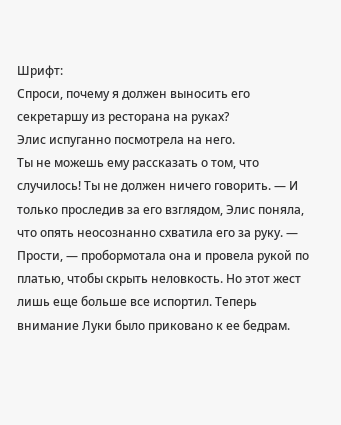Шрифт:
Спроси, почему я должен выносить его секретаршу из ресторана на руках?
Элис испуганно посмотрела на него.
Ты не можешь ему рассказать о том, что случилось! Ты не должен ничего говорить. — И только проследив за его взглядом, Элис поняла, что опять неосознанно схватила его за руку. — Прости, — пробормотала она и провела рукой по платью, чтобы скрыть неловкость. Но этот жест лишь еще больше все испортил. Теперь внимание Луки было приковано к ее бедрам.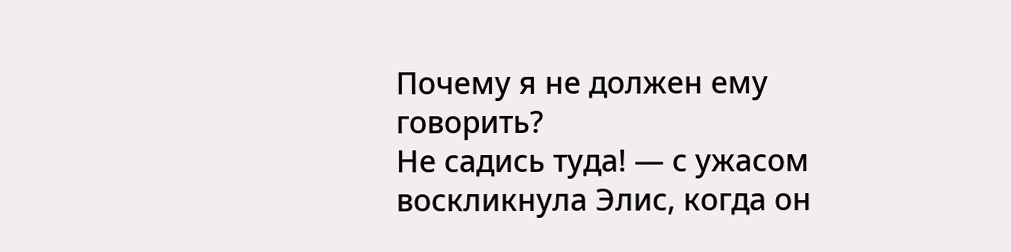Почему я не должен ему говорить?
Не садись туда! — с ужасом воскликнула Элис, когда он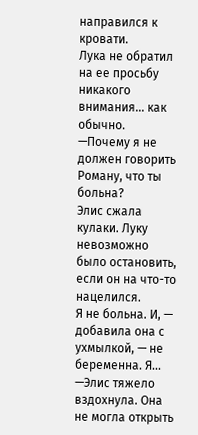направился к кровати.
Лука не обратил на ее просьбу никакого внимания... как обычно.
—Почему я не должен говорить Роману, что ты больна?
Элис сжала кулаки. Луку невозможно было остановить, если он на что-то нацелился.
Я не больна. И, — добавила она с ухмылкой, — не беременна. Я... —Элис тяжело вздохнула. Она не могла открыть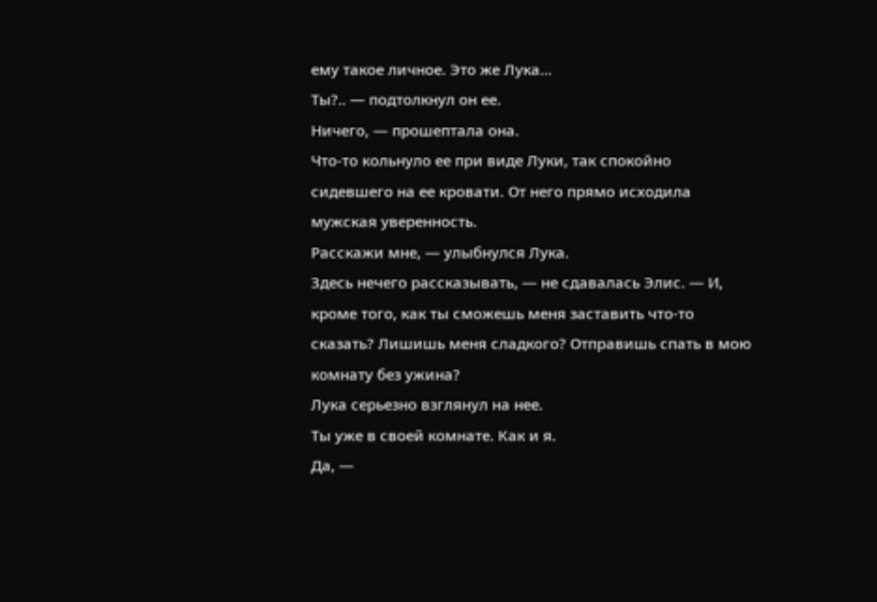ему такое личное. Это же Лука...
Ты?.. — подтолкнул он ее.
Ничего, — прошептала она.
Что-то кольнуло ее при виде Луки, так спокойно сидевшего на ее кровати. От него прямо исходила мужская уверенность.
Расскажи мне, — улыбнулся Лука.
Здесь нечего рассказывать, — не сдавалась Элис. — И, кроме того, как ты сможешь меня заставить что-то сказать? Лишишь меня сладкого? Отправишь спать в мою комнату без ужина?
Лука серьезно взглянул на нее.
Ты уже в своей комнате. Как и я.
Да, —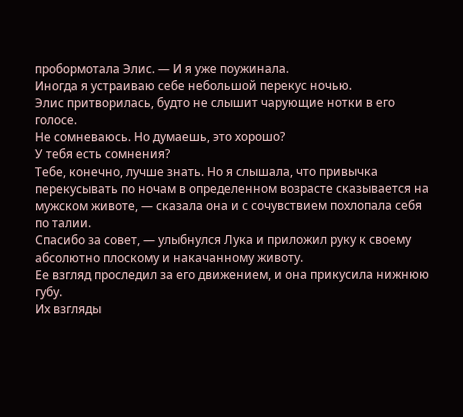пробормотала Элис. — И я уже поужинала.
Иногда я устраиваю себе небольшой перекус ночью.
Элис притворилась, будто не слышит чарующие нотки в его голосе.
Не сомневаюсь. Но думаешь, это хорошо?
У тебя есть сомнения?
Тебе, конечно, лучше знать. Но я слышала, что привычка перекусывать по ночам в определенном возрасте сказывается на мужском животе, — сказала она и с сочувствием похлопала себя по талии.
Спасибо за совет, — улыбнулся Лука и приложил руку к своему абсолютно плоскому и накачанному животу.
Ее взгляд проследил за его движением, и она прикусила нижнюю губу.
Их взгляды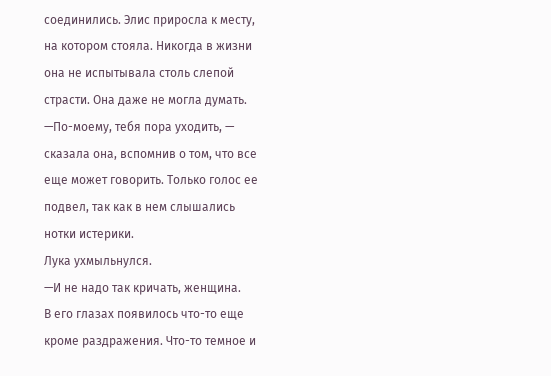соединились. Элис приросла к месту, на котором стояла. Никогда в жизни она не испытывала столь слепой страсти. Она даже не могла думать.
—По-моему, тебя пора уходить, — сказала она, вспомнив о том, что все еще может говорить. Только голос ее подвел, так как в нем слышались нотки истерики.
Лука ухмыльнулся.
—И не надо так кричать, женщина.
В его глазах появилось что-то еще кроме раздражения. Что-то темное и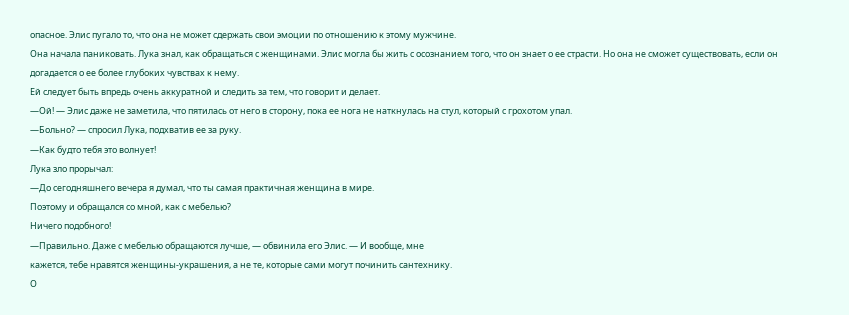опасное. Элис пугало то, что она не может сдержать свои эмоции по отношению к этому мужчине.
Она начала паниковать. Лука знал, как обращаться с женщинами. Элис могла бы жить с осознанием того, что он знает о ее страсти. Но она не сможет существовать, если он догадается о ее более глубоких чувствах к нему.
Ей следует быть впредь очень аккуратной и следить за тем, что говорит и делает.
—Ой! — Элис даже не заметила, что пятилась от него в сторону, пока ее нога не наткнулась на стул, который с грохотом упал.
—Больно? — спросил Лука, подхватив ее за руку.
—Как будто тебя это волнует!
Лука зло прорычал:
—До сегодняшнего вечера я думал, что ты самая практичная женщина в мире.
Поэтому и обращался со мной, как с мебелью?
Ничего подобного!
—Правильно. Даже с мебелью обращаются лучше, — обвинила его Элис. — И вообще, мне
кажется, тебе нравятся женщины-украшения, а не те, которые сами могут починить сантехнику.
О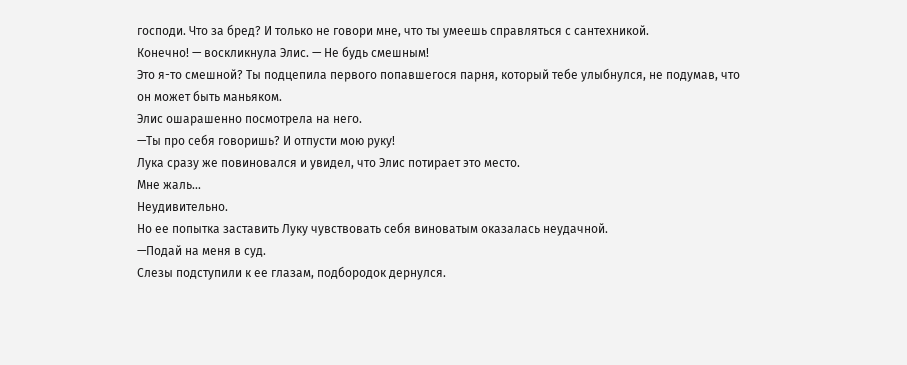господи. Что за бред? И только не говори мне, что ты умеешь справляться с сантехникой.
Конечно! — воскликнула Элис. — Не будь смешным!
Это я-то смешной? Ты подцепила первого попавшегося парня, который тебе улыбнулся, не подумав, что он может быть маньяком.
Элис ошарашенно посмотрела на него.
—Ты про себя говоришь? И отпусти мою руку!
Лука сразу же повиновался и увидел, что Элис потирает это место.
Мне жаль...
Неудивительно.
Но ее попытка заставить Луку чувствовать себя виноватым оказалась неудачной.
—Подай на меня в суд.
Слезы подступили к ее глазам, подбородок дернулся.